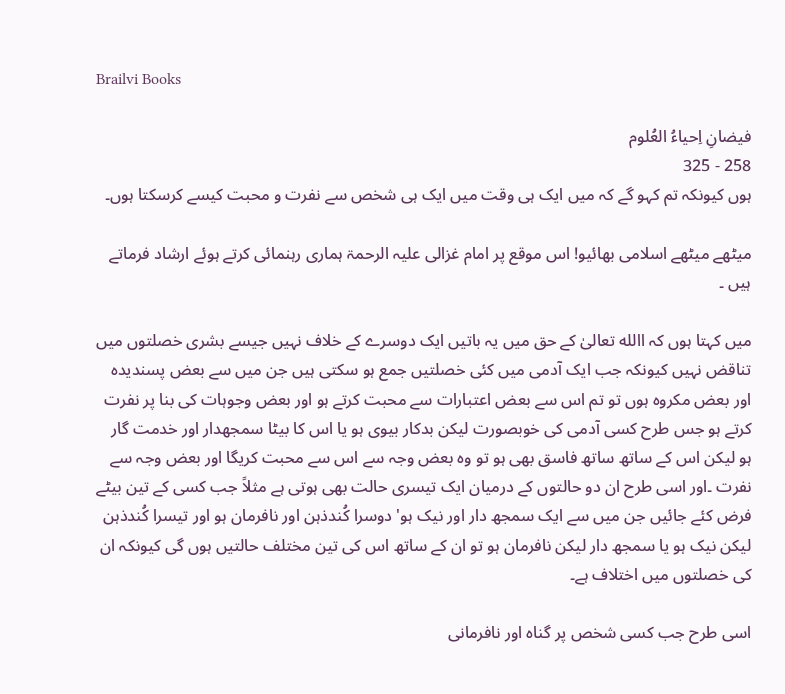Brailvi Books

فیضانِ اِحیاءُ العُلوم
258 - 325
ہوں کیونکہ تم کہو گے کہ میں ایک ہی وقت میں ایک ہی شخص سے نفرت و محبت کیسے کرسکتا ہوں۔

میٹھے میٹھے اسلامی بھائیو! اس موقع پر امام غزالی علیہ الرحمۃ ہماری رہنمائی کرتے ہوئے ارشاد فرماتے ہیں ۔

میں کہتا ہوں کہ االله تعالیٰ کے حق میں یہ باتیں ایک دوسرے کے خلاف نہیں جیسے بشری خصلتوں میں تناقض نہیں کیونکہ جب ایک آدمی میں کئی خصلتیں جمع ہو سکتی ہیں جن میں سے بعض پسندیدہ اور بعض مکروہ ہوں تو تم اس سے بعض اعتبارات سے محبت کرتے ہو اور بعض وجوہات کی بنا پر نفرت کرتے ہو جس طرح کسی آدمی کی خوبصورت لیکن بدکار بیوی ہو یا اس کا بیٹا سمجھدار اور خدمت گار ہو لیکن اس کے ساتھ ساتھ فاسق بھی ہو تو وہ بعض وجہ سے اس سے محبت کریگا اور بعض وجہ سے نفرت ۔اور اسی طرح ان دو حالتوں کے درمیان ایک تیسری حالت بھی ہوتی ہے مثلاً جب کسی کے تین بیٹے فرض کئے جائیں جن میں سے ایک سمجھ دار اور نیک ہو' دوسرا کُندذہن اور نافرمان ہو اور تیسرا کُندذہن لیکن نیک ہو یا سمجھ دار لیکن نافرمان ہو تو ان کے ساتھ اس کی تین مختلف حالتیں ہوں گی کیونکہ ان کی خصلتوں میں اختلاف ہے۔

اسی طرح جب کسی شخص پر گناہ اور نافرمانی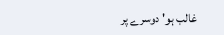غالب ہو' دوسرے پر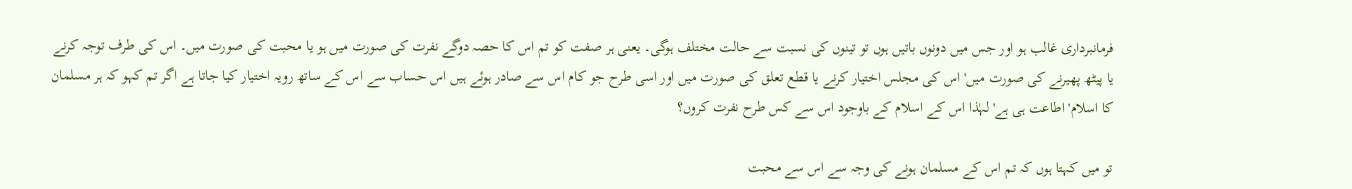فرمانبرداری غالب ہو اور جس میں دونوں باتیں ہوں تو تینوں کی نسبت سے حالت مختلف ہوگی۔ یعنی ہر صفت کو تم اس کا حصہ دوگے نفرت کی صورت میں ہو یا محبت کی صورت میں۔ اس کی طرف توجہ کرنے یا پیٹھ پھیرنے کی صورت میں' اس کی مجلس اختیار کرنے یا قطع تعلق کی صورت میں اور اسی طرح جو کام اس سے صادر ہوئے ہیں اس حساب سے اس کے ساتھ رویہ اختیار کیا جاتا ہے اگر تم کہو کہ ہر مسلمان کا اسلام' اطاعت ہی ہے' لہٰذا اس کے اسلام کے باوجود اس سے کس طرح نفرت کروں؟

تو میں کہتا ہوں کہ تم اس کے مسلمان ہونے کی وجہ سے اس سے محبت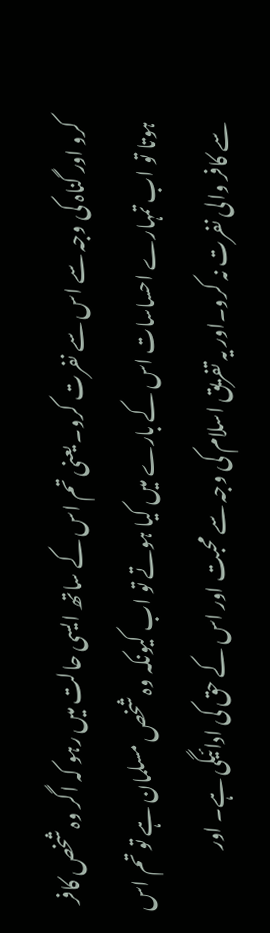کرو اور گناہ کی وجہ سے اس سے نفرت کرو۔ یعنی تم اس کے ساتھ ایسی حالت میں رہو کہ اگر وہ شخص کافر ہوتا تو اب تمہارے احساسات اس کے بارے میں کیا ہوتے تو اب کیونکہ وہ شخص مسلمان ہے تو تم اس سے کافر والی نفرت نہ کرو۔اور یہ تفریق اسلام کی وجہ سے محبت اور اس کے حق کی ادائیگی ہے۔ اور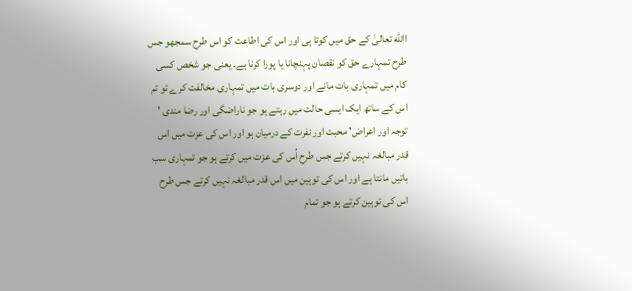االله تعالیٰ کے حق میں کوتا ہی اور اس کی اطاعت کو اس طرح سمجھو جس طرح تمہارے حق کو نقصان پہنچانا یا پورا کرنا ہے۔ یعنی جو شخص کسی کام میں تمہاری بات مانے اور دوسری بات میں تمہاری مخالفت کرے تو تم اس کے ساتھ ایک ایسی حالت میں رہتے ہو جو ناراضگی اور رضا مندی ' توجہ اور اعراض' محبت اور نفرت کے درمیان ہو اور اس کی عزت میں اس قدر مبالغہ نہیں کرتے جس طرح اُس کی عزت میں کرتے ہو جو تمہاری سب باتیں مانتا ہے اور اس کی توہین میں اس قدر مبالغہ نہیں کرتے جس طرح اس کی توہین کرتے ہو جو تمام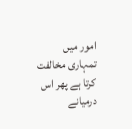امور میں تمہاری مخالفت کرتا ہے پھر اس درمیانے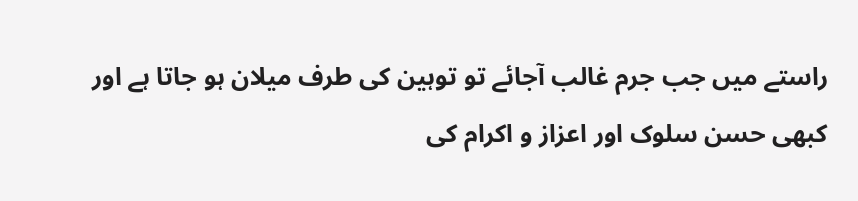راستے میں جب جرم غالب آجائے تو توہین کی طرف میلان ہو جاتا ہے اور کبھی حسن سلوک اور اعزاز و اکرام کی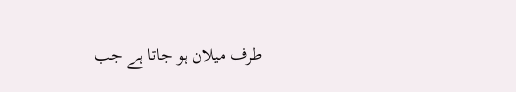طرف میلان ہو جاتا ہے جب